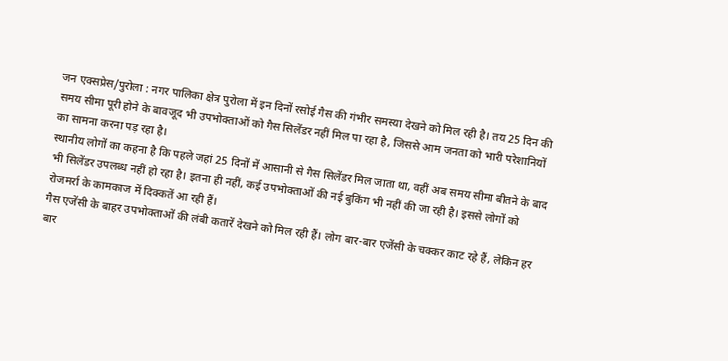जन एक्सप्रेस/पुरोला : नगर पालिका क्षेत्र पुरोला में इन दिनों रसोई गैस की गंभीर समस्या देखने को मिल रही है। तय 25 दिन की समय सीमा पूरी होने के बावजूद भी उपभोक्ताओं को गैस सिलेंडर नहीं मिल पा रहा है, जिससे आम जनता को भारी परेशानियों का सामना करना पड़ रहा है।
स्थानीय लोगों का कहना है कि पहले जहां 25 दिनों में आसानी से गैस सिलेंडर मिल जाता था, वहीं अब समय सीमा बीतने के बाद भी सिलेंडर उपलब्ध नहीं हो रहा है। इतना ही नहीं, कई उपभोक्ताओं की नई बुकिंग भी नहीं की जा रही है। इससे लोगों को रोजमर्रा के कामकाज में दिक्कतें आ रही हैं।
गैस एजेंसी के बाहर उपभोक्ताओं की लंबी कतारें देखने को मिल रही हैं। लोग बार-बार एजेंसी के चक्कर काट रहे हैं, लेकिन हर बार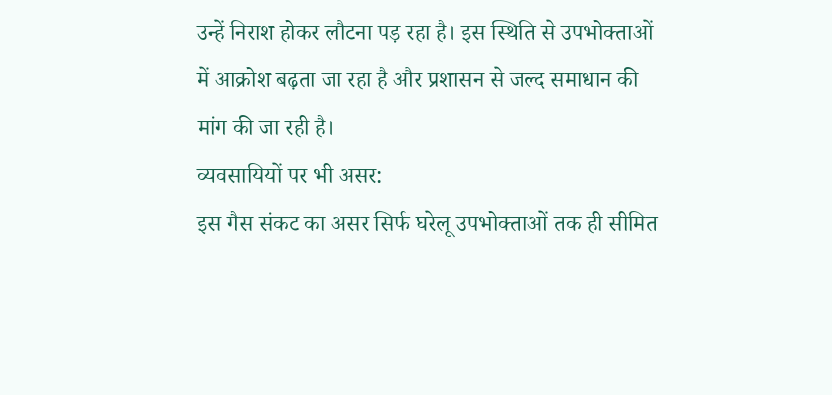उन्हें निराश होकर लौटना पड़ रहा है। इस स्थिति से उपभोक्ताओं में आक्रोश बढ़ता जा रहा है और प्रशासन से जल्द समाधान की मांग की जा रही है।
व्यवसायियों पर भी असर:
इस गैस संकट का असर सिर्फ घरेलू उपभोक्ताओं तक ही सीमित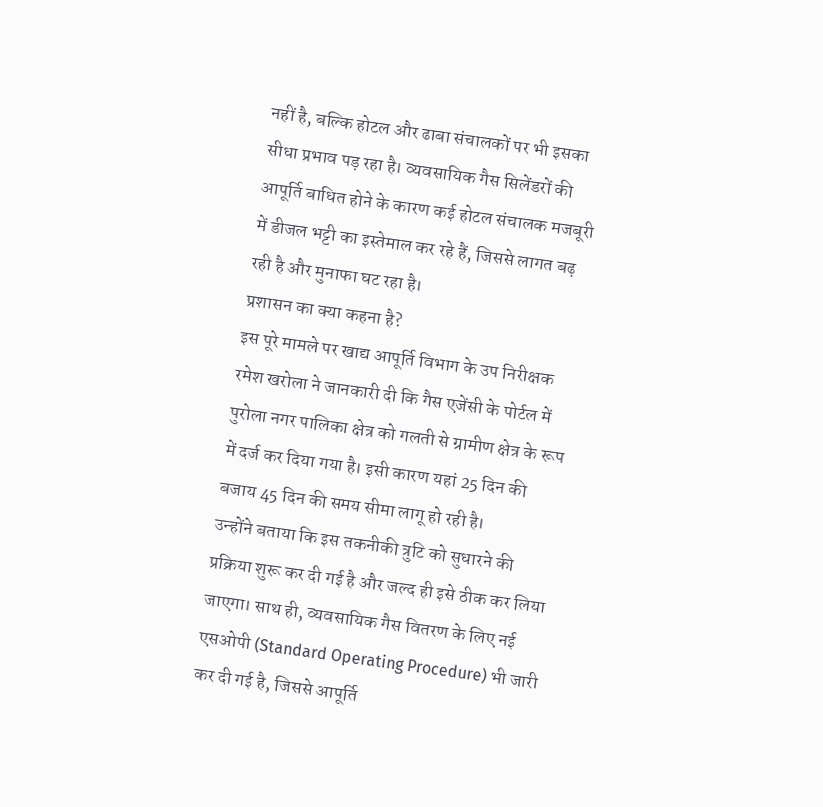नहीं है, बल्कि होटल और ढाबा संचालकों पर भी इसका सीधा प्रभाव पड़ रहा है। व्यवसायिक गैस सिलेंडरों की आपूर्ति बाधित होने के कारण कई होटल संचालक मजबूरी में डीजल भट्टी का इस्तेमाल कर रहे हैं, जिससे लागत बढ़ रही है और मुनाफा घट रहा है।
प्रशासन का क्या कहना है?
इस पूरे मामले पर खाद्य आपूर्ति विभाग के उप निरीक्षक रमेश खरोला ने जानकारी दी कि गैस एजेंसी के पोर्टल में पुरोला नगर पालिका क्षेत्र को गलती से ग्रामीण क्षेत्र के रूप में दर्ज कर दिया गया है। इसी कारण यहां 25 दिन की बजाय 45 दिन की समय सीमा लागू हो रही है।
उन्होंने बताया कि इस तकनीकी त्रुटि को सुधारने की प्रक्रिया शुरू कर दी गई है और जल्द ही इसे ठीक कर लिया जाएगा। साथ ही, व्यवसायिक गैस वितरण के लिए नई एसओपी (Standard Operating Procedure) भी जारी कर दी गई है, जिससे आपूर्ति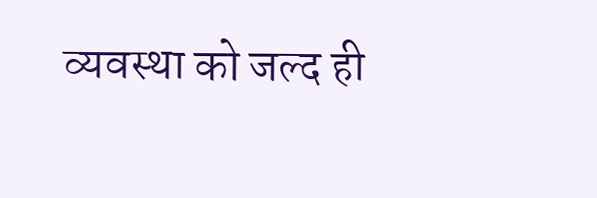व्यवस्था को जल्द ही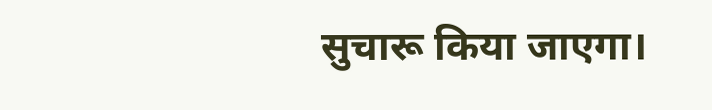सुचारू किया जाएगा।